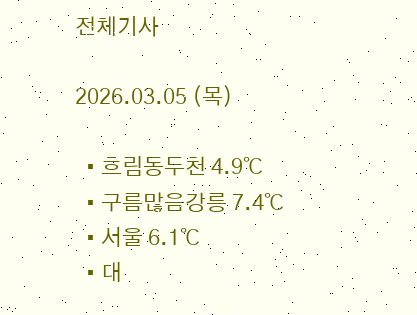전체기사

2026.03.05 (목)

  • 흐림동두천 4.9℃
  • 구름많음강릉 7.4℃
  • 서울 6.1℃
  • 대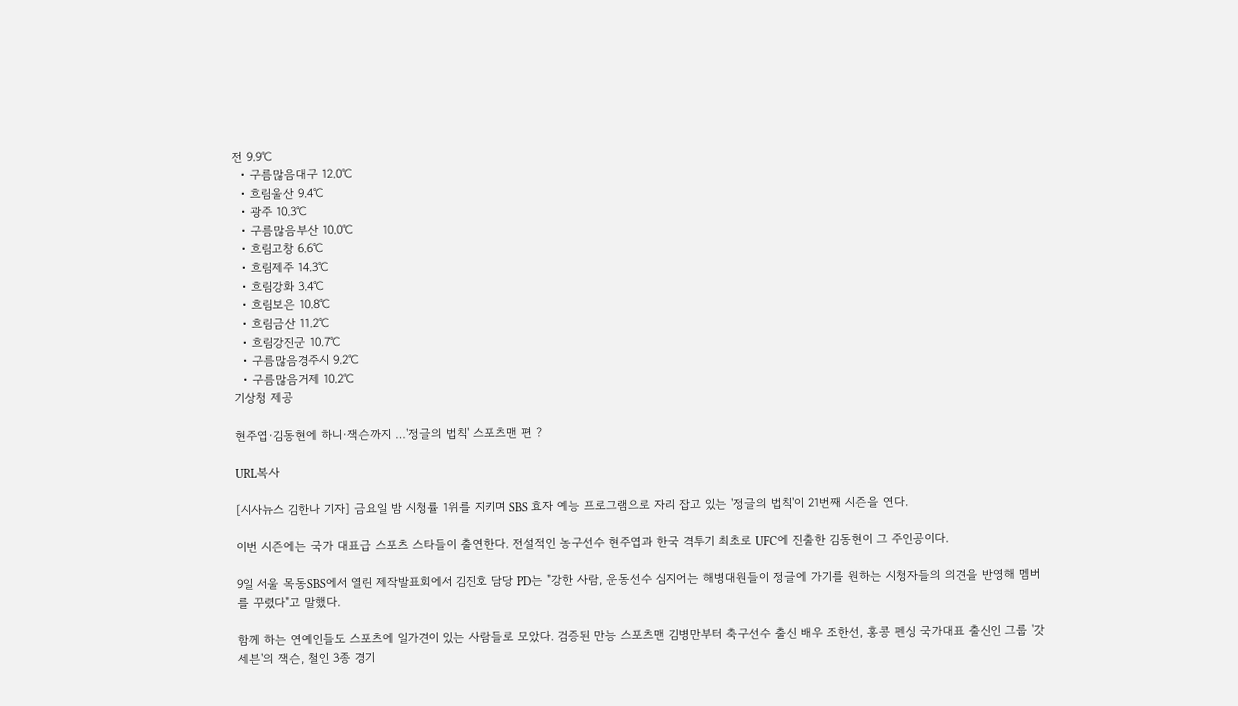전 9.9℃
  • 구름많음대구 12.0℃
  • 흐림울산 9.4℃
  • 광주 10.3℃
  • 구름많음부산 10.0℃
  • 흐림고창 6.6℃
  • 흐림제주 14.3℃
  • 흐림강화 3.4℃
  • 흐림보은 10.8℃
  • 흐림금산 11.2℃
  • 흐림강진군 10.7℃
  • 구름많음경주시 9.2℃
  • 구름많음거제 10.2℃
기상청 제공

현주엽·김동현에 하니·잭슨까지 …'정글의 법칙' 스포츠맨 편 ?

URL복사

[시사뉴스 김한나 기자] 금요일 밤 시청률 1위를 지키며 SBS 효자 예능 프로그램으로 자리 잡고 있는 '정글의 법칙'이 21번째 시즌을 연다.

이번 시즌에는 국가 대표급 스포츠 스타들이 출연한다. 전설적인 농구선수 현주엽과 한국 격투기 최초로 UFC에 진출한 김동현이 그 주인공이다.

9일 서울 목동SBS에서 열린 제작발표회에서 김진호 담당 PD는 "강한 사람, 운동선수 심지어는 해병대원들이 정글에 가기를 원하는 시청자들의 의견을 반영해 멤버를 꾸렸다"고 말했다.

함께 하는 연예인들도 스포츠에 일가견이 있는 사람들로 모았다. 검증된 만능 스포츠맨 김병만부터 축구선수 출신 배우 조한선, 홍콩 펜싱 국가대표 출신인 그룹 '갓세븐'의 잭슨, 철인 3종 경기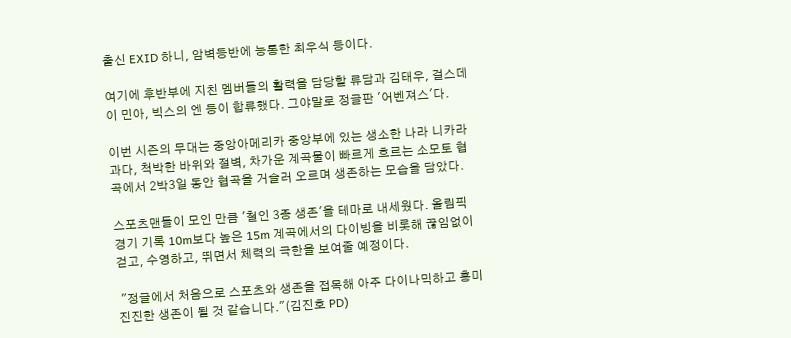출신 EXID 하니, 암벽등반에 능통한 최우식 등이다.

여기에 후반부에 지친 멤버들의 활력을 담당할 류담과 김태우, 걸스데이 민아, 빅스의 엔 등이 합류했다. 그야말로 정글판 '어벤져스'다.

이번 시즌의 무대는 중앙아메리카 중앙부에 있는 생소한 나라 니카라과다, 척박한 바위와 절벽, 차가운 계곡물이 빠르게 흐르는 소모토 협곡에서 2박3일 동안 협곡을 거슬러 오르며 생존하는 모습을 담았다.

스포츠맨들이 모인 만큼 '철인 3종 생존'을 테마로 내세웠다. 올림픽 경기 기록 10m보다 높은 15m 계곡에서의 다이빙을 비롯해 끊임없이 걷고, 수영하고, 뛰면서 체력의 극한을 보여줄 예정이다.

 "정글에서 처음으로 스포츠와 생존을 접목해 아주 다이나믹하고 흥미진진한 생존이 될 것 같습니다."(김진호 PD)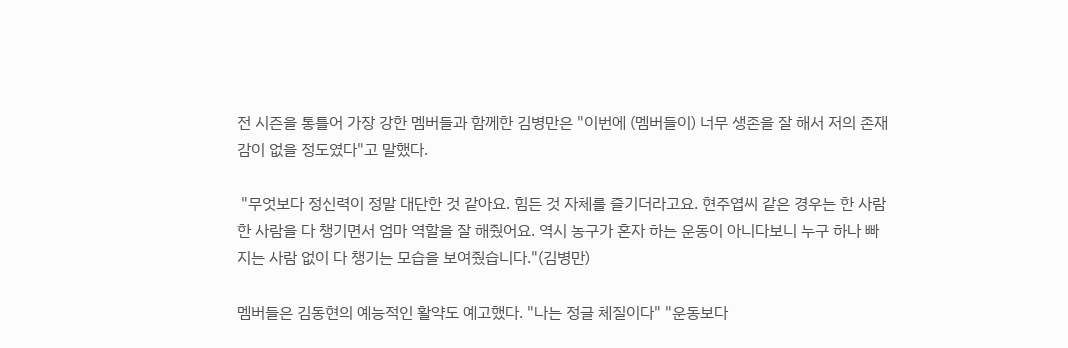전 시즌을 통틀어 가장 강한 멤버들과 함께한 김병만은 "이번에 (멤버들이) 너무 생존을 잘 해서 저의 존재감이 없을 정도였다"고 말했다.

 "무엇보다 정신력이 정말 대단한 것 같아요. 힘든 것 자체를 즐기더라고요. 현주엽씨 같은 경우는 한 사람 한 사람을 다 챙기면서 엄마 역할을 잘 해줬어요. 역시 농구가 혼자 하는 운동이 아니다보니 누구 하나 빠지는 사람 없이 다 챙기는 모습을 보여줬습니다."(김병만)

멤버들은 김동현의 예능적인 활약도 예고했다. "나는 정글 체질이다" "운동보다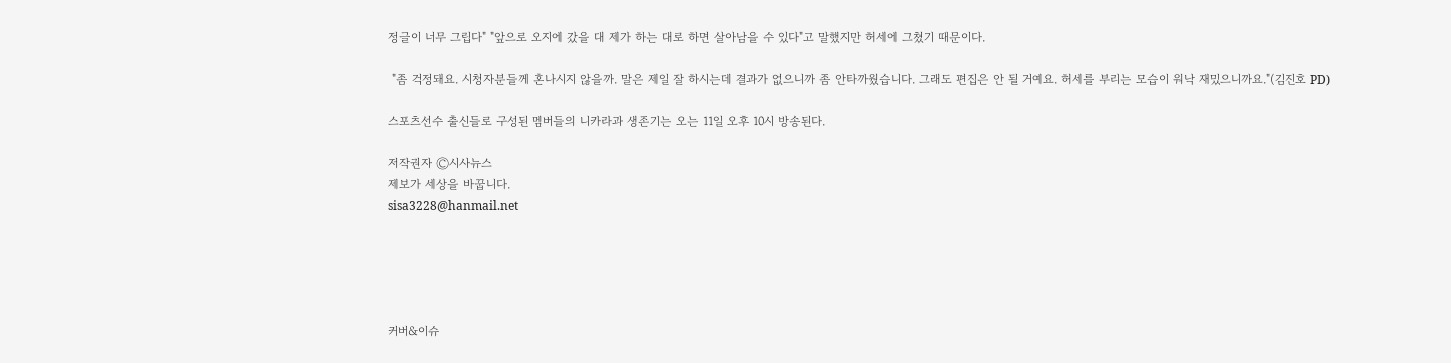정글이 너무 그립다" "앞으로 오지에 갔을 대 제가 하는 대로 하면 살아남을 수 있다"고 말했지만 허세에 그쳤기 때문이다.

 "좀 걱정돼요. 시청자분들께 혼나시지 않을까. 말은 제일 잘 하시는데 결과가 없으니까 좀 안타까웠습니다. 그래도 편집은 안 될 거예요. 허세를 부리는 모습이 워낙 재밌으니까요."(김진호 PD)

스포츠선수 출신들로 구성된 멤버들의 니카라과 생존기는 오는 11일 오후 10시 방송된다.

저작권자 Ⓒ시사뉴스
제보가 세상을 바꿉니다.
sisa3228@hanmail.net





커버&이슈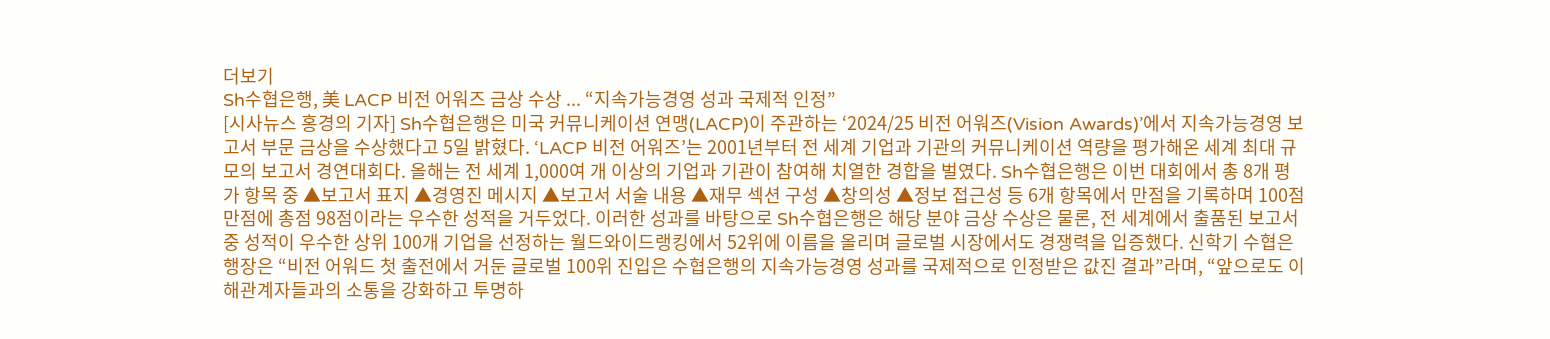더보기
Sh수협은행, 美 LACP 비전 어워즈 금상 수상 ... “지속가능경영 성과 국제적 인정”
[시사뉴스 홍경의 기자] Sh수협은행은 미국 커뮤니케이션 연맹(LACP)이 주관하는 ‘2024/25 비전 어워즈(Vision Awards)’에서 지속가능경영 보고서 부문 금상을 수상했다고 5일 밝혔다. ‘LACP 비전 어워즈’는 2001년부터 전 세계 기업과 기관의 커뮤니케이션 역량을 평가해온 세계 최대 규모의 보고서 경연대회다. 올해는 전 세계 1,000여 개 이상의 기업과 기관이 참여해 치열한 경합을 벌였다. Sh수협은행은 이번 대회에서 총 8개 평가 항목 중 ▲보고서 표지 ▲경영진 메시지 ▲보고서 서술 내용 ▲재무 섹션 구성 ▲창의성 ▲정보 접근성 등 6개 항목에서 만점을 기록하며 100점 만점에 총점 98점이라는 우수한 성적을 거두었다. 이러한 성과를 바탕으로 Sh수협은행은 해당 분야 금상 수상은 물론, 전 세계에서 출품된 보고서 중 성적이 우수한 상위 100개 기업을 선정하는 월드와이드랭킹에서 52위에 이름을 올리며 글로벌 시장에서도 경쟁력을 입증했다. 신학기 수협은행장은 “비전 어워드 첫 출전에서 거둔 글로벌 100위 진입은 수협은행의 지속가능경영 성과를 국제적으로 인정받은 값진 결과”라며, “앞으로도 이해관계자들과의 소통을 강화하고 투명하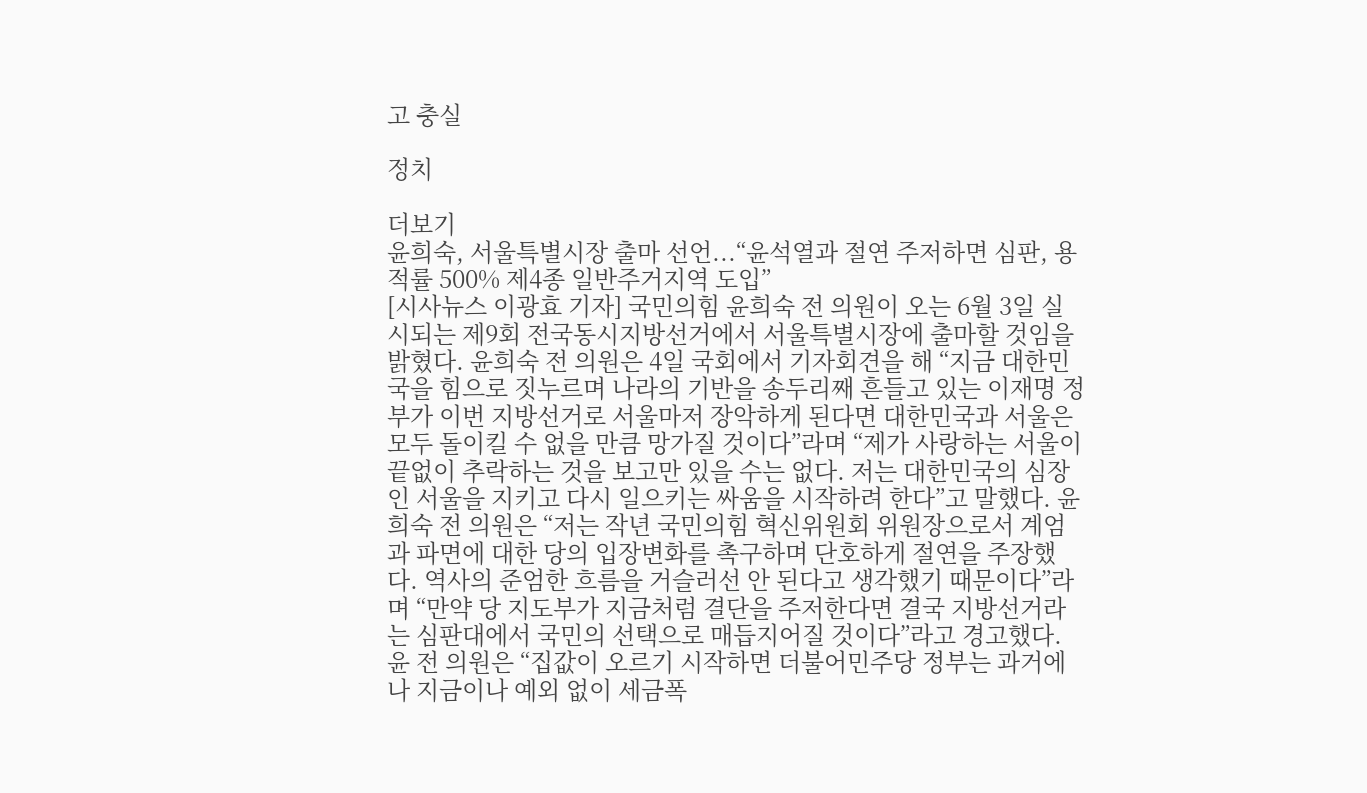고 충실

정치

더보기
윤희숙, 서울특별시장 출마 선언...“윤석열과 절연 주저하면 심판, 용적률 500% 제4종 일반주거지역 도입”
[시사뉴스 이광효 기자] 국민의힘 윤희숙 전 의원이 오는 6월 3일 실시되는 제9회 전국동시지방선거에서 서울특별시장에 출마할 것임을 밝혔다. 윤희숙 전 의원은 4일 국회에서 기자회견을 해 “지금 대한민국을 힘으로 짓누르며 나라의 기반을 송두리째 흔들고 있는 이재명 정부가 이번 지방선거로 서울마저 장악하게 된다면 대한민국과 서울은 모두 돌이킬 수 없을 만큼 망가질 것이다”라며 “제가 사랑하는 서울이 끝없이 추락하는 것을 보고만 있을 수는 없다. 저는 대한민국의 심장인 서울을 지키고 다시 일으키는 싸움을 시작하려 한다”고 말했다. 윤희숙 전 의원은 “저는 작년 국민의힘 혁신위원회 위원장으로서 계엄과 파면에 대한 당의 입장변화를 촉구하며 단호하게 절연을 주장했다. 역사의 준엄한 흐름을 거슬러선 안 된다고 생각했기 때문이다”라며 “만약 당 지도부가 지금처럼 결단을 주저한다면 결국 지방선거라는 심판대에서 국민의 선택으로 매듭지어질 것이다”라고 경고했다. 윤 전 의원은 “집값이 오르기 시작하면 더불어민주당 정부는 과거에나 지금이나 예외 없이 세금폭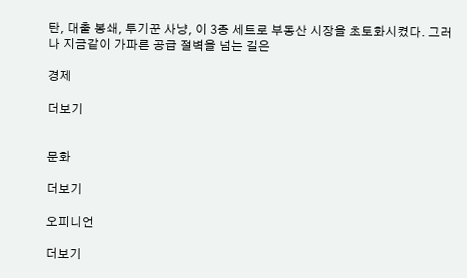탄, 대출 봉쇄, 투기꾼 사냥, 이 3종 세트로 부동산 시장을 초토화시켰다. 그러나 지금같이 가파른 공급 절벽을 넘는 길은

경제

더보기


문화

더보기

오피니언

더보기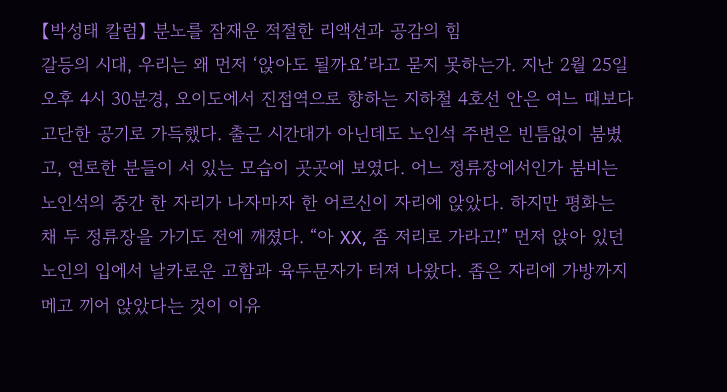【박성태 칼럼】 분노를 잠재운 적절한 리액션과 공감의 힘
갈등의 시대, 우리는 왜 먼저 ‘앉아도 될까요’라고 묻지 못하는가. 지난 2월 25일 오후 4시 30분경, 오이도에서 진접역으로 향하는 지하철 4호선 안은 여느 때보다 고단한 공기로 가득했다. 출근 시간대가 아닌데도 노인석 주변은 빈틈없이 붐볐고, 연로한 분들이 서 있는 모습이 곳곳에 보였다. 어느 정류장에서인가 붐비는 노인석의 중간 한 자리가 나자마자 한 어르신이 자리에 앉았다. 하지만 평화는 채 두 정류장을 가기도 전에 깨졌다. “아 XX, 좀 저리로 가라고!” 먼저 앉아 있던 노인의 입에서 날카로운 고함과 육두문자가 터져 나왔다. 좁은 자리에 가방까지 메고 끼어 앉았다는 것이 이유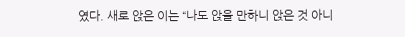였다. 새로 앉은 이는 “나도 앉을 만하니 앉은 것 아니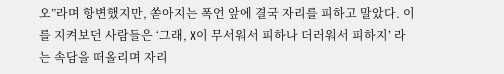오”라며 항변했지만, 쏟아지는 폭언 앞에 결국 자리를 피하고 말았다. 이를 지켜보던 사람들은 ‘그래, X이 무서워서 피하나 더러워서 피하지’ 라는 속담을 떠올리며 자리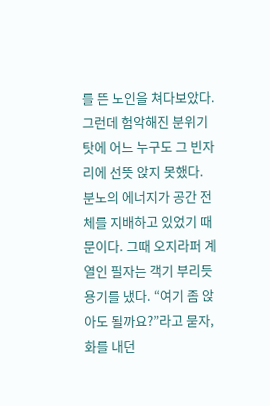를 뜬 노인을 쳐다보았다. 그런데 험악해진 분위기 탓에 어느 누구도 그 빈자리에 선뜻 앉지 못했다. 분노의 에너지가 공간 전체를 지배하고 있었기 때문이다. 그때 오지라퍼 계열인 필자는 객기 부리듯 용기를 냈다. “여기 좀 앉아도 될까요?”라고 묻자, 화를 내던